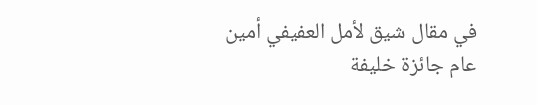في مقال شيق لأمل العفيفي أمين عام جائزة خليفة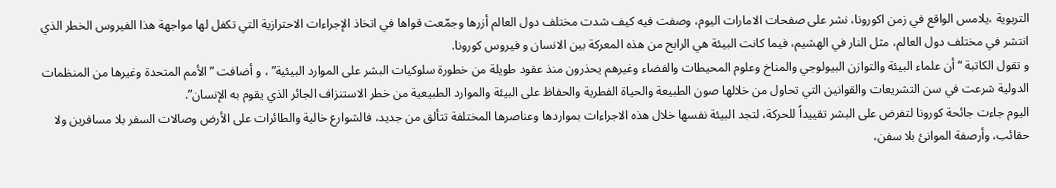التربوية ،يلامس الواقع في زمن اكورونا، نشر على صفحات الامارات اليوم، وصفت فيه كيف شدت مختلف دول العالم أزرها وجمّعت قواها في اتخاذ الإجراءات الاحترازية التي تكفل لها مواجهة هذا الفيروس الخطر الذي انتشر في مختلف دول العالم، مثل النار في الهشيم، فيما كانت البيئة هي الرابح من هذه المعركة بين الانسان و فيروس كورونا.
و تقول الكاتبة “أن علماء البيئة والتوازن البيولوجي والمناخ وعلوم المحيطات والفضاء وغيرهم يحذرون منذ عقود طويلة من خطورة سلوكيات البشر على الموارد البيئية” ، و أضافت ” الأمم المتحدة وغيرها من المنظمات الدولية شرعت في سن التشريعات والقوانين التي تحاول من خلالها صون الطبيعة والحياة الفطرية والحفاظ على البيئة والموارد الطبيعية من خطر الاستنزاف الجائر الذي يقوم به الإنسان”.
اليوم جاءت جائحة كورونا لتفرض على البشر تقييداً للحركة، لتجد البيئة نفسها خلال هذه الاجراءات بمواردها وعناصرها المختلفة تتألق من جديد، فالشوارع خالية والطائرات على الأرض وصالات السفر بلا مسافرين ولا حقائب، وأرصفة الموانئ بلا سفن،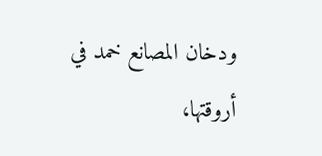ودخان المصانع خمد في أروقتها،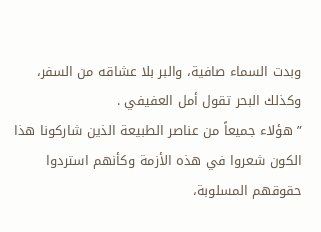وبدت السماء صافية، والبر بلا عشاقه من السفر، وكذلك البحر تقول أمل العفيفي .
” هؤلاء جميعاً من عناصر الطبيعة الذين شاركونا هذا الكون شعروا في هذه الأزمة وكأنهم استردوا حقوقهم المسلوبة،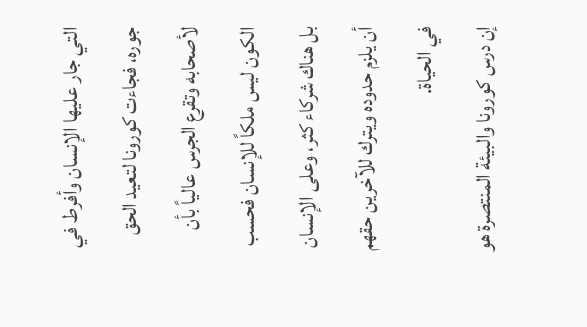التي جار عليها الإنسان وأفرط في جوره، فجاءت كورونا لتعيد الحق لأصحابه وتقرع الجرس عالياً بأن الكون ليس ملكاً للإنسان فحسب بل هناك شركاء كثر، وعلى الإنسان أن يلزم حدوده ويترك للآخرين حقهم في الحياة.
إن درس كورونا والبيئة المنتصرة هو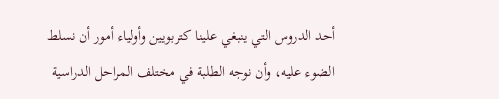أحد الدروس التي ينبغي علينا كتربويين وأولياء أمور أن نسلط الضوء عليه، وأن نوجه الطلبة في مختلف المراحل الدراسية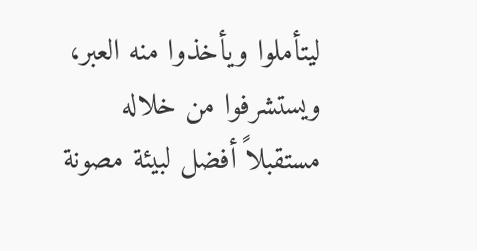ليتأملوا ويأخذوا منه العبر، ويستشرفوا من خلاله مستقبلاً أفضل لبيئة مصونة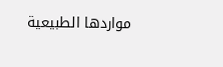مواردها الطبيعية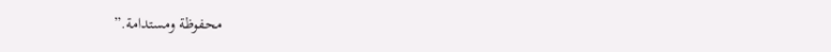محفوظة ومستدامة.”